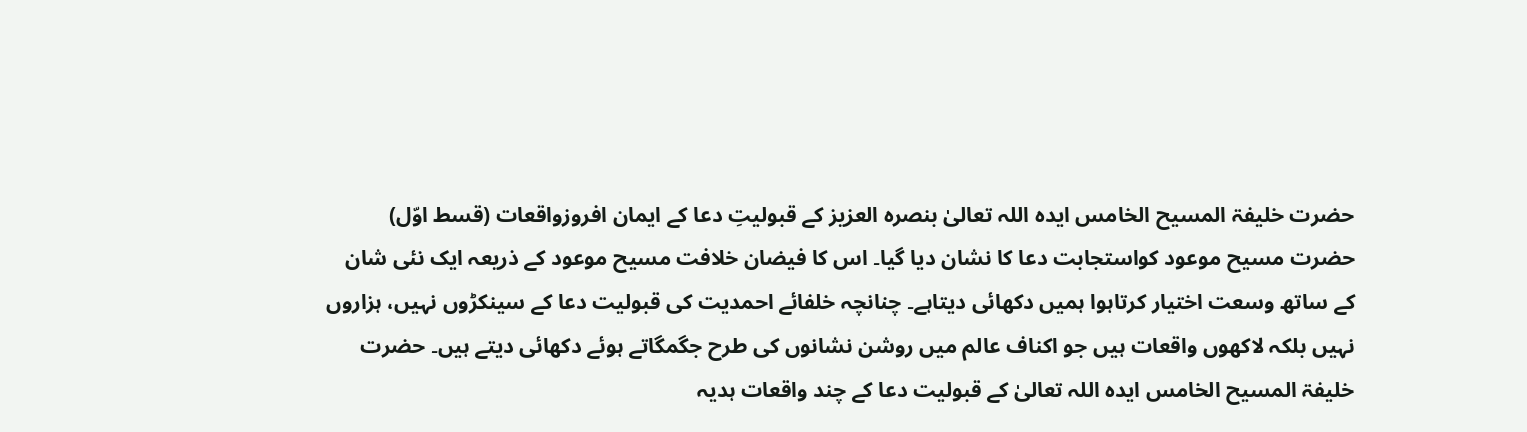حضرت خلیفۃ المسیح الخامس ایدہ اللہ تعالیٰ بنصرہ العزیز کے قبولیتِ دعا کے ایمان افروزواقعات (قسط اوّل)
حضرت مسیح موعود کواستجابت دعا کا نشان دیا گیا۔ اس کا فیضان خلافت مسیح موعود کے ذریعہ ایک نئی شان کے ساتھ وسعت اختیار کرتاہوا ہمیں دکھائی دیتاہے۔ چنانچہ خلفائے احمدیت کی قبولیت دعا کے سینکڑوں نہیں، ہزاروں نہیں بلکہ لاکھوں واقعات ہیں جو اکناف عالم میں روشن نشانوں کی طرح جگمگاتے ہوئے دکھائی دیتے ہیں۔ حضرت خلیفۃ المسیح الخامس ایدہ اللہ تعالیٰ کے قبولیت دعا کے چند واقعات ہدیہ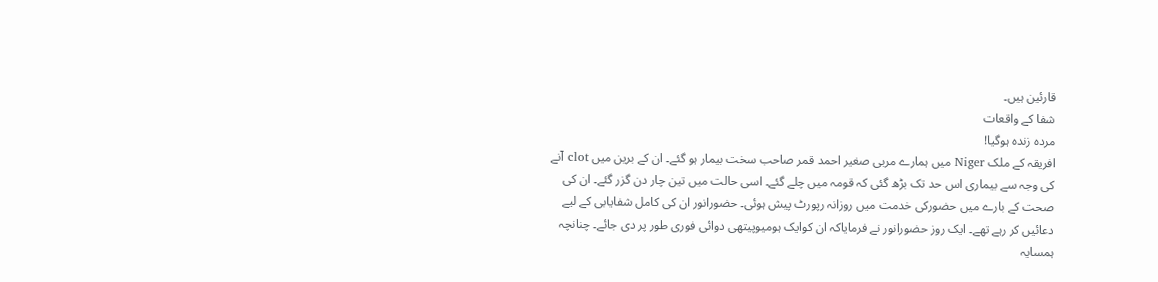قارئین ہیں۔
شفا کے واقعات
مردہ زندہ ہوگیا!
افریقہ کے ملک Niger میں ہمارے مربی صغیر احمد قمر صاحب سخت بیمار ہو گئے۔ ان کے برین میں clot اۤنے کی وجہ سے بیماری اس حد تک بڑھ گئی کہ قومہ میں چلے گئے۔ اسی حالت میں تین چار دن گزر گئے۔ ان کی صحت کے بارے میں حضورکی خدمت میں روزانہ رپورٹ پیش ہوئی۔ حضورانور ان کی کامل شفایابی کے لیے دعائیں کر رہے تھے۔ ایک روز حضورانور نے فرمایاکہ ان کوایک ہومیوپیتھی دوائی فوری طور پر دی جائے۔ چنانچہ ہمسایہ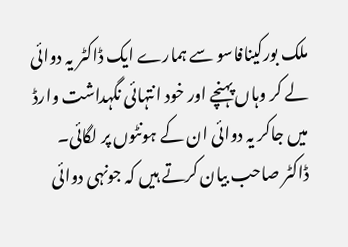ملک بورکینافاسو سے ہمارے ایک ڈاکٹر یہ دوائی لے کر وہاں پہنچے اور خود انتہائی نگہداشت وارڈ میں جاکر یہ دوائی ان کے ہونٹوں پر لگائی۔
ڈاکٹر صاحب بیان کرتے ہیں کہ جونہی دوائی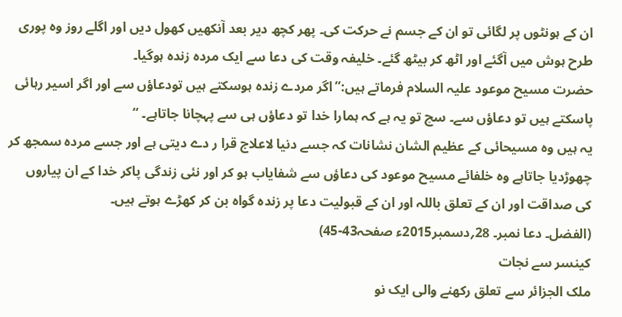ان کے ہونٹوں پر لگائی تو ان کے جسم نے حرکت کی۔ پھر کچھ دیر بعد اۤنکھیں کھول دیں اور اگلے روز وہ پوری طرح ہوش میں اۤگئے اور اٹھ کر بیٹھ گئے۔ خلیفہ وقت کی دعا سے ایک مردہ زندہ ہوگیا۔
حضرت مسیح موعود علیہ السلام فرماتے ہیں:’’اگر مردے زندہ ہوسکتے ہیں تودعاؤں سے اور اگر اسیر رہائی پاسکتے ہیں تو دعاؤں سے۔ سچ تو یہ ہے کہ ہمارا خدا تو دعاؤں ہی سے پہچانا جاتاہے۔ ‘‘
یہ ہیں وہ مسیحائی کے عظیم الشان نشانات کہ جسے دنیا لاعلاج قرا ر دے دیتی ہے اور جسے مردہ سمجھ کر چھوڑدیا جاتاہے وہ خلفائے مسیح موعود کی دعاؤں سے شفایاب ہو کر اور نئی زندگی پاکر خدا کے ان پیاروں کی صداقت اور ان کے تعلق باللہ اور ان کے قبولیت دعا پر زندہ گواہ بن کر کھڑے ہوتے ہیں۔
(الفضل۔ دعا نمبر۔ 28؍دسمبر2015ء صفحہ43-45)
کینسر سے نجات
ملک الجزائر سے تعلق رکھنے والی ایک نو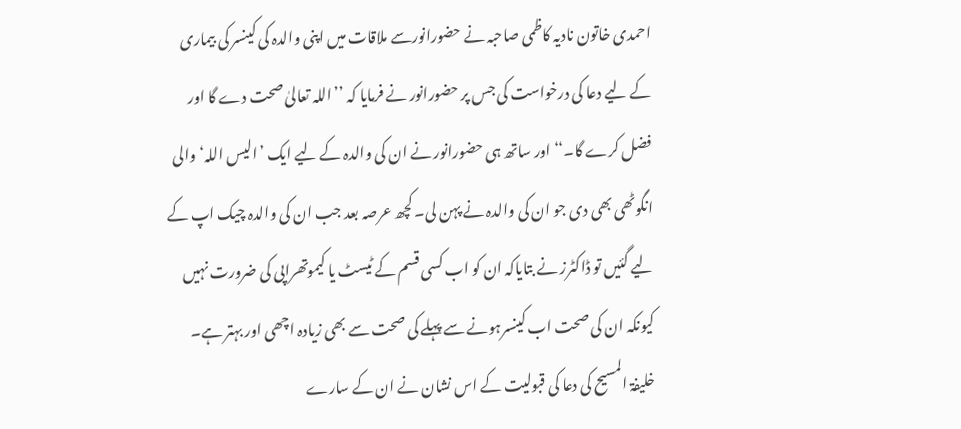احمدی خاتون نادیہ کاظمی صاحبہ نے حضورانورسے ملاقات میں اپنی والدہ کی کینسر کی بیماری کے لیے دعا کی درخواست کی جس پر حضورانور نے فرمایا کہ ’’اللہ تعالیٰ صحت دے گا اور فضل کرے گا۔‘‘اور ساتھ ہی حضورانور نے ان کی والدہ کے لیے ایک ’الیس اللہ‘ والی انگوٹھی بھی دی جو ان کی والدہ نے پہن لی۔ کچھ عرصہ بعد جب ان کی والدہ چیک اپ کے لیے گئیں تو ڈاکٹرز نے بتایاکہ ان کو اب کسی قسم کے ٹیسٹ یا کیموتھراپی کی ضرورت نہیں کیونکہ ان کی صحت اب کینسرہونے سے پہلے کی صحت سے بھی زیادہ اچھی اور بہتر ہے۔ خلیفۃ المسیح کی دعا کی قبولیت کے اس نشان نے ان کے سارے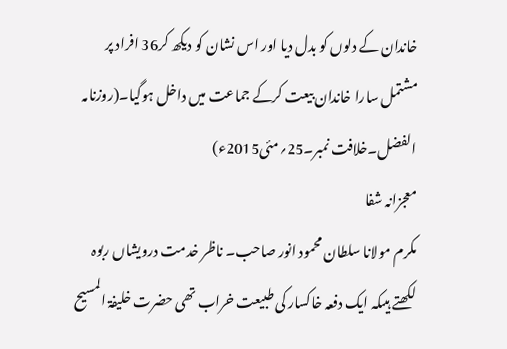خاندان کے دلوں کو بدل دیا اور اس نشان کو دیکھ کر36 افراد پر مشتمل سارا خاندان بیعت کرکے جماعت میں داخل ہوگیا۔(روزنامہ الفضل۔خلافت نمبر۔25؍مئی2015ء)
معجزانہ شفا
مکرم مولانا سلطان محمود انور صاحب۔ ناظر خدمت درویشاں ربوہ لکھتے ہیںکہ ایک دفعہ خاکسار کی طبیعت خراب تھی حضرت خلیفۃ المسیح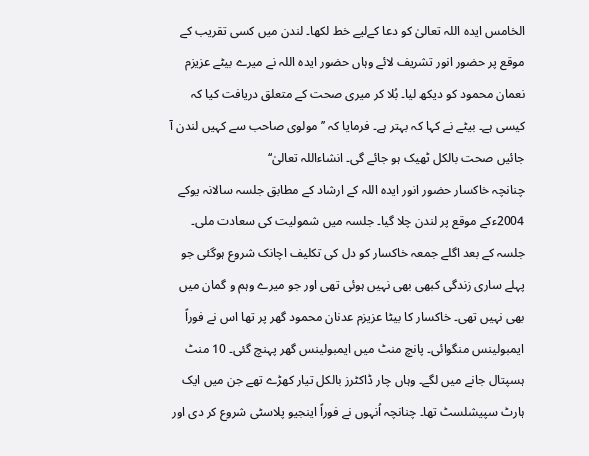الخامس ایدہ اللہ تعالیٰ کو دعا کےلیے خط لکھا۔ لندن میں کسی تقریب کے موقع پر حضور انور تشریف لائے وہاں حضور ایدہ اللہ نے میرے بیٹے عزیزم نعمان محمود کو دیکھ لیا۔ بُلا کر میری صحت کے متعلق دریافت کیا کہ کیسی ہے۔ بیٹے نے کہا کہ بہتر ہے۔ فرمایا کہ ’’مولوی صاحب سے کہیں لندن آ جائیں صحت بالکل ٹھیک ہو جائے گی۔ انشاءاللہ تعالیٰ‘‘
چنانچہ خاکسار حضور انور ایدہ اللہ کے ارشاد کے مطابق جلسہ سالانہ یوکے 2004ءکے موقع پر لندن چلا گیا۔ جلسہ میں شمولیت کی سعادت ملی۔ جلسہ کے بعد اگلے جمعہ خاکسار کو دل کی تکلیف اچانک شروع ہوگئی جو پہلے ساری زندگی کبھی بھی نہیں ہوئی تھی اور جو میرے وہم و گمان میں بھی نہیں تھی۔ خاکسار کا بیٹا عزیزم عدنان محمود گھر پر تھا اس نے فوراً ایمبولینس منگوائی۔ پانچ منٹ میں ایمبولینس گھر پہنچ گئی۔ 10 منٹ ہسپتال جانے میں لگے۔ وہاں چار ڈاکٹرز بالکل تیار کھڑے تھے جن میں ایک ہارٹ سپیشلسٹ تھا۔ چنانچہ اُنہوں نے فوراً اینجیو پلاسٹی شروع کر دی اور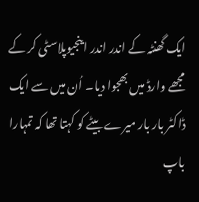ایک گھنٹہ کے اندر اندر اینجیوپلاسٹی کر کے مجھے وارڈ میں بھجوا دیا۔ اُن میں سے ایک ڈاکٹر بار بار میرے بیٹے کو کہتا تھا کہ تمہارا باپ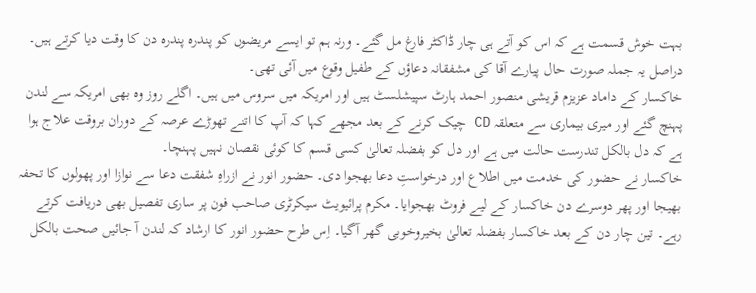بہت خوش قسمت ہے کہ اس کو آتے ہی چار ڈاکٹر فارغ مل گئے۔ ورنہ ہم تو ایسے مریضوں کو پندرہ پندرہ دن کا وقت دیا کرتے ہیں۔ دراصل یہ جملہ صورت حال پیارے آقا کی مشفقانہ دعاؤں کے طفیل وقوع میں آئی تھی۔
خاکسار کے داماد عزیزم قریشی منصور احمد ہارٹ سپیشلسٹ ہیں اور امریکہ میں سروس میں ہیں۔ اگلے روز وہ بھی امریکہ سے لندن پہنچ گئے اور میری بیماری سے متعلقہ CD چیک کرنے کے بعد مجھے کہا کہ آپ کا اتنے تھوڑے عرصہ کے دوران بروقت علاج ہوا ہے کہ دل بالکل تندرست حالت میں ہے اور دل کو بفضلہ تعالیٰ کسی قسم کا کوئی نقصان نہیں پہنچا۔
خاکسار نے حضور کی خدمت میں اطلاع اور درخواستِ دعا بھجوا دی۔ حضور انور نے ازراہِ شفقت دعا سے نوازا اور پھولوں کا تحفہ بھیجا اور پھر دوسرے دن خاکسار کے لیے فروٹ بھجوایا۔ مکرم پرائیویٹ سیکرٹری صاحب فون پر ساری تفصیل بھی دریافت کرتے رہے۔ تین چار دن کے بعد خاکسار بفضلہ تعالیٰ بخیروخوبی گھر آگیا۔ اِس طرح حضور انور کا ارشاد کہ لندن آ جائیں صحت بالکل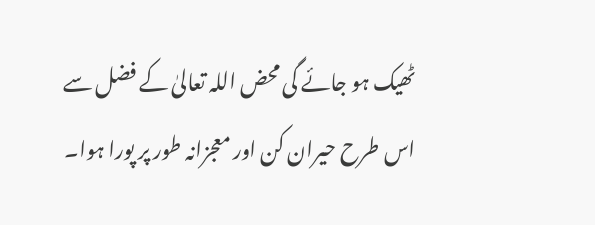ٹھیک ہو جائے گی محض اللہ تعالیٰ کے فضل سے اس طرح حیران کن اور معجزانہ طور پر پورا ہوا۔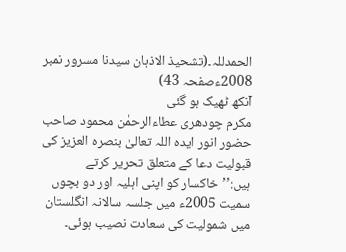الحمدللہ۔(تشحیذ الاذہان سیدنا مسرور نمبر 2008ءصفحہ 43)
اۤنکھ ٹھیک ہو گئی
مکرم چودھری عطاءالرحمٰن محمود صاحب حضور انور ایدہ اللہ تعالیٰ بنصرہ العزیز کی قبولیت دعا کے متعلق تحریر کرتے ہیں:’’خاکسار کو اپنی اہلیہ اور دو بچوں سمیت 2005ء میں جلسہ سالانہ انگلستان میں شمولیت کی سعادت نصیب ہوئی۔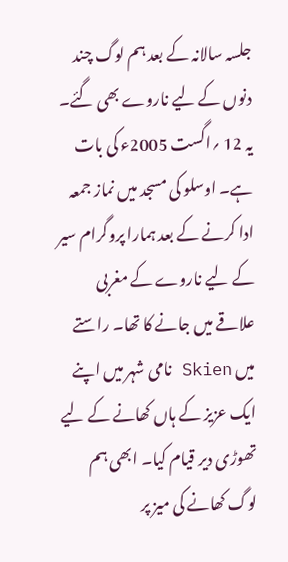جلسہ سالانہ کے بعد ہم لوگ چند دنوں کے لیے ناروے بھی گئے۔
یہ 12 ؍اگست 2005ء کی بات ہے۔ اوسلو کی مسجد میں نماز جمعہ ادا کرنے کے بعد ہمارا پروگرام سیر کے لیے ناروے کے مغربی علاقے میں جانے کا تھا۔ راستے میں Skien نامی شہر میں اپنے ایک عزیز کے ہاں کھانے کے لیے تھوڑی دیر قیام کیا۔ ابھی ہم لوگ کھانے کی میز پر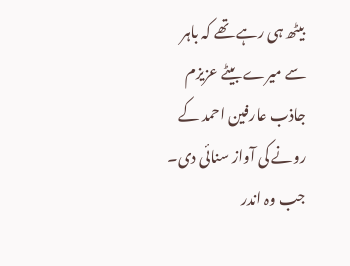بیٹھ ہی رہے تھے کہ باہر سے میرے بیٹے عزیزم جاذب عارفین احمد کے رونے کی آواز سنائی دی۔ جب وہ اندر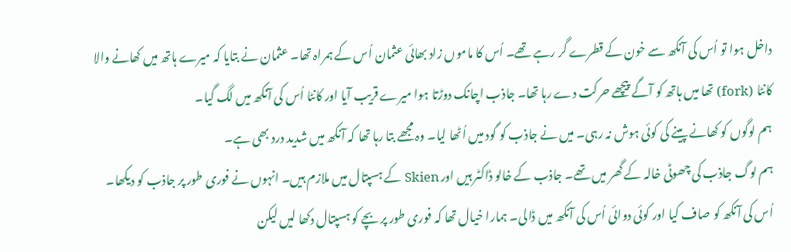داخل ہوا تو اُس کی آنکھ سے خون کے قطرے گر رہے تھے۔ اُس کا ماموں زاد بھائی عثمان اُس کے ہمراہ تھا۔ عثمان نے بتایا کہ میرے ہاتھ میں کھانے والا کانٹا (fork) تھا میں ہاتھ کو آگے پیچھے حرکت دے رہا تھا۔ جاذب اچانک دوڑتا ہوا میرے قریب آیا اور کانٹا اُس کی آنکھ میں لگ گیا۔
ہم لوگوں کو کھانے پینے کی کوئی ہوش نہ رہی۔ میں نے جاذب کو گود میں اُٹھا لیا۔ وہ مجھے بتا رہا تھا کہ آنکھ میں شدید درد بھی ہے۔
ہم لوگ جاذب کی چھوٹی خالہ کے گھر میں تھے۔ جاذب کے خالو ڈاکٹر ہیں اور Skien کے ہسپتال میں ملازم ہیں۔ انہوں نے فوری طور پر جاذب کو دیکھا۔ اُس کی آنکھ کو صاف کیا اور کوئی دوائی اُس کی آنکھ میں ڈالی۔ ہمارا خیال تھا کہ فوری طور پر بچے کو ہسپتال دکھا لیں لیکن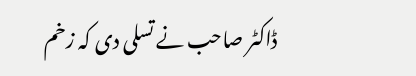ڈاکٹر صاحب نے تسلی دی کہ زخم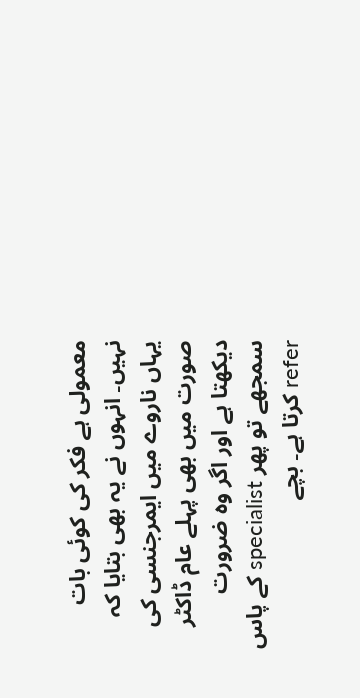معمولی ہے فکر کی کوئی بات نہیں۔ انہوں نے یہ بھی بتایا کہ یہاں ناروے میں ایمرجنسی کی صورت میں بھی پہلے عام ڈاکٹر دیکھتا ہے اور اگر وہ ضرورت سمجھے تو پھر specialist کے پاس refer کرتا ہے۔ بچے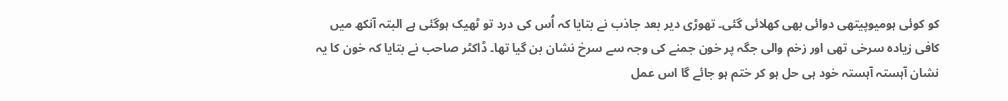کو کوئی ہومیوپیتھی دوائی بھی کھلائی گئی۔ تھوڑی دیر بعد جاذب نے بتایا کہ اُس کی درد تو ٹھیک ہوگئی ہے البتہ آنکھ میں کافی زیادہ سرخی تھی اور زخم والی جگہ پر خون جمنے کی وجہ سے سرخ نشان بن گیا تھا۔ ڈاکٹر صاحب نے بتایا کہ خون کا یہ نشان آہستہ آہستہ خود ہی حل ہو کر ختم ہو جائے گا اس عمل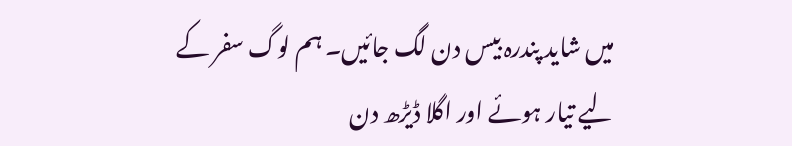میں شاید پندرہ بیس دن لگ جائیں۔ ہم لوگ سفر کے لیے تیار ہوئے اور اگلا ڈیڑھ دن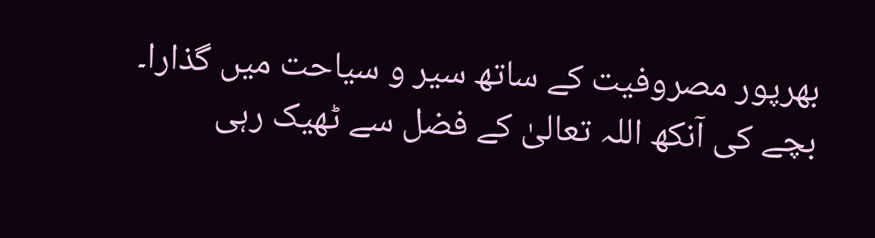بھرپور مصروفیت کے ساتھ سیر و سیاحت میں گذارا۔ بچے کی آنکھ اللہ تعالیٰ کے فضل سے ٹھیک رہی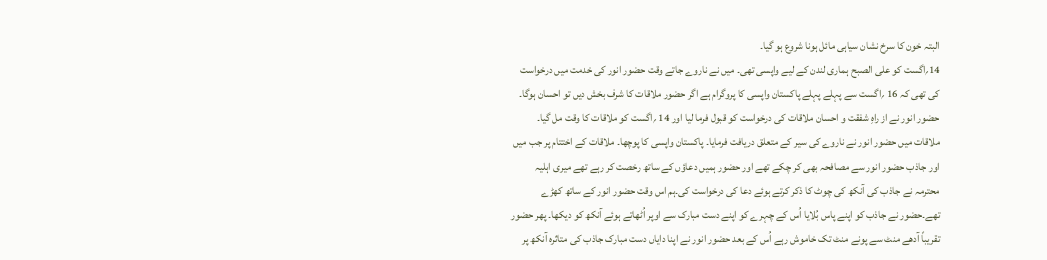البتہ خون کا سرخ نشان سیاہی مائل ہونا شروع ہو گیا۔
14؍اگست کو علی الصبح ہماری لندن کے لیے واپسی تھی۔ میں نے ناروے جاتے وقت حضور انور کی خدمت میں درخواست کی تھی کہ 16 ؍اگست سے پہلے پہلے پاکستان واپسی کا پروگرام ہے اگر حضور ملاقات کا شرف بخش دیں تو احسان ہوگا۔ حضور انور نے از راہِ شفقت و احسان ملاقات کی درخواست کو قبول فرما لیا اور 14 ؍اگست کو ملاقات کا وقت مل گیا۔
ملاقات میں حضور انور نے ناروے کی سیر کے متعلق دریافت فرمایا۔ پاکستان واپسی کا پوچھا۔ ملاقات کے اختتام پر جب میں اور جاذب حضور انور سے مصافحہ بھی کر چکے تھے اور حضور ہمیں دعاؤں کے ساتھ رخصت کر رہے تھے میری اہلیہ محترمہ نے جاذب کی آنکھ کی چوٹ کا ذکر کرتے ہوئے دعا کی درخواست کی۔ہم اس وقت حضور انور کے ساتھ کھڑے تھے۔حضور نے جاذب کو اپنے پاس بُلایا اُس کے چہرے کو اپنے دست مبارک سے اوپر اُٹھاتے ہوئے آنکھ کو دیکھا۔ پھر حضور تقریباً آدھے منٹ سے پونے منٹ تک خاموش رہے اُس کے بعد حضور انور نے اپنا دایاں دست مبارک جاذب کی متاثرہ آنکھ پر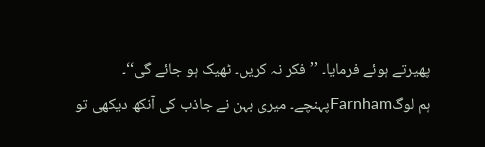پھیرتے ہوئے فرمایا۔ ’’فکر نہ کریں۔ ٹھیک ہو جائے گی‘‘۔
ہم لوگFarnhamپہنچے۔ میری بہن نے جاذب کی آنکھ دیکھی تو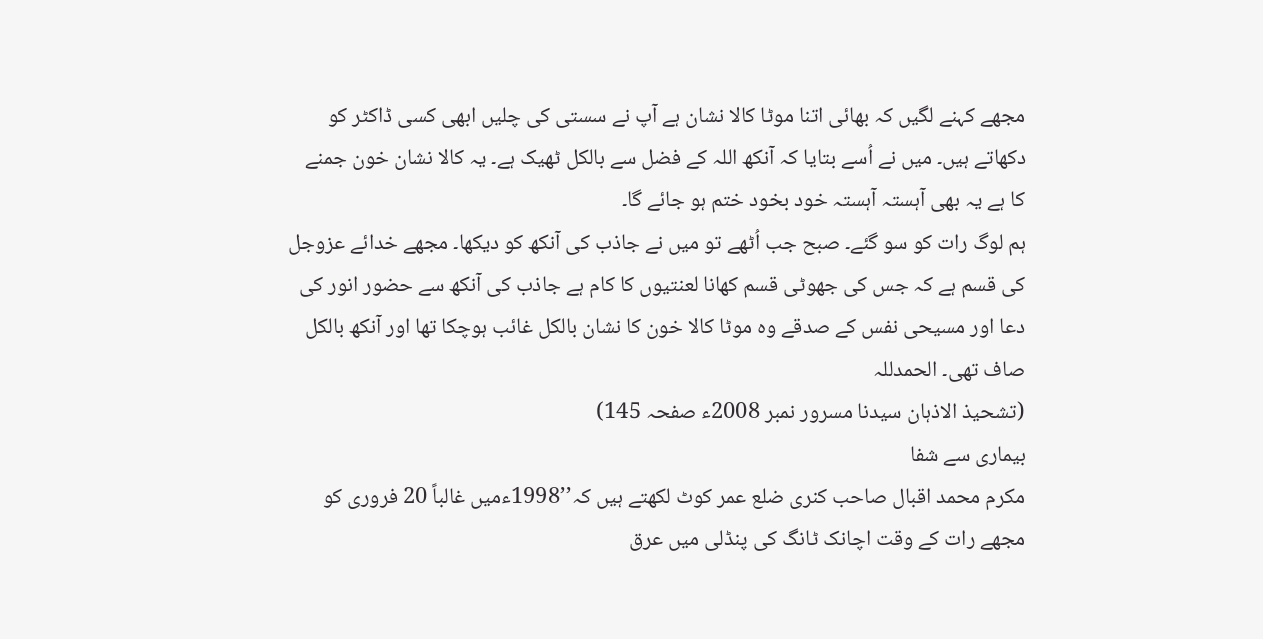مجھے کہنے لگیں کہ بھائی اتنا موٹا کالا نشان ہے آپ نے سستی کی چلیں ابھی کسی ڈاکٹر کو دکھاتے ہیں۔ میں نے اُسے بتایا کہ آنکھ اللہ کے فضل سے بالکل ٹھیک ہے۔ یہ کالا نشان خون جمنے کا ہے یہ بھی آہستہ آہستہ خود بخود ختم ہو جائے گا۔
ہم لوگ رات کو سو گئے۔ صبح جب اُٹھے تو میں نے جاذب کی آنکھ کو دیکھا۔ مجھے خدائے عزوجل کی قسم ہے کہ جس کی جھوٹی قسم کھانا لعنتیوں کا کام ہے جاذب کی آنکھ سے حضور انور کی دعا اور مسیحی نفس کے صدقے وہ موٹا کالا خون کا نشان بالکل غائب ہوچکا تھا اور آنکھ بالکل صاف تھی۔ الحمدللہ
(تشحیذ الاذہان سیدنا مسرور نمبر 2008ء صفحہ 145)
بیماری سے شفا
مکرم محمد اقبال صاحب کنری ضلع عمر کوٹ لکھتے ہیں کہ’’1998ءمیں غالباً 20 فروری کو مجھے رات کے وقت اچانک ٹانگ کی پنڈلی میں عرق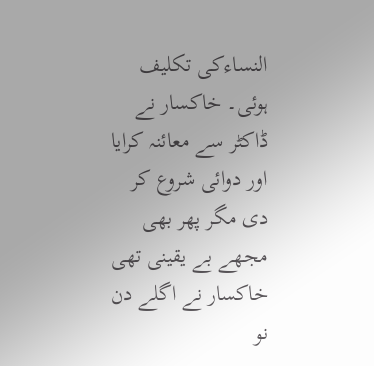النساءکی تکلیف ہوئی۔ خاکسار نے ڈاکٹر سے معائنہ کرایا اور دوائی شروع کر دی مگر پھر بھی مجھے بے یقینی تھی خاکسار نے اگلے دن نو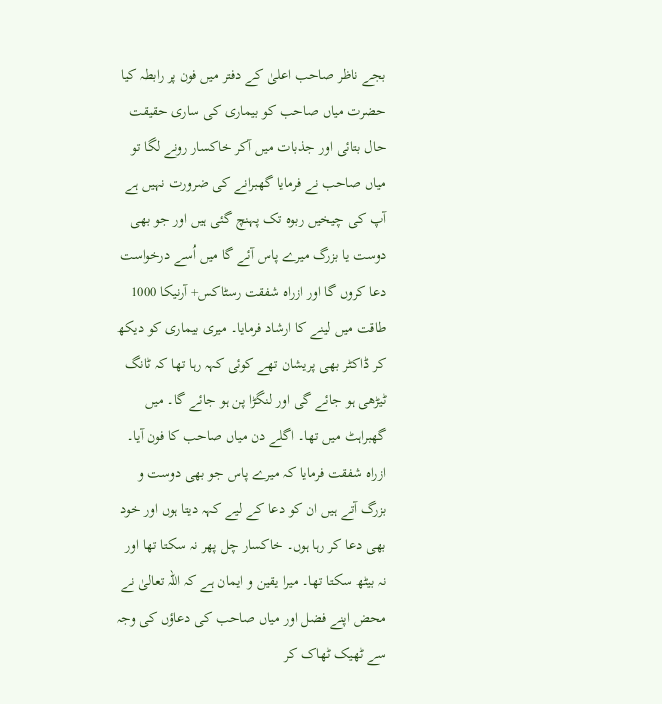بجے ناظر صاحب اعلیٰ کے دفتر میں فون پر رابطہ کیا حضرت میاں صاحب کو بیماری کی ساری حقیقت حال بتائی اور جذبات میں آکر خاکسار رونے لگا تو میاں صاحب نے فرمایا گھبرانے کی ضرورت نہیں ہے آپ کی چیخیں ربوہ تک پہنچ گئی ہیں اور جو بھی دوست یا بزرگ میرے پاس آئے گا میں اُسے درخواست دعا کروں گا اور ازراہ شفقت رسٹاکس+ آرنیکا 1000 طاقت میں لینے کا ارشاد فرمایا۔ میری بیماری کو دیکھ کر ڈاکٹر بھی پریشان تھے کوئی کہہ رہا تھا کہ ٹانگ ٹیڑھی ہو جائے گی اور لنگڑا پن ہو جائے گا۔ میں گھبراہٹ میں تھا۔ اگلے دن میاں صاحب کا فون آیا۔ ازراہ شفقت فرمایا کہ میرے پاس جو بھی دوست و بزرگ آتے ہیں ان کو دعا کے لیے کہہ دیتا ہوں اور خود بھی دعا کر رہا ہوں۔ خاکسار چل پھر نہ سکتا تھا اور نہ بیٹھ سکتا تھا۔ میرا یقین و ایمان ہے کہ اللہ تعالیٰ نے محض اپنے فضل اور میاں صاحب کی دعاؤں کی وجہ سے ٹھیک ٹھاک کر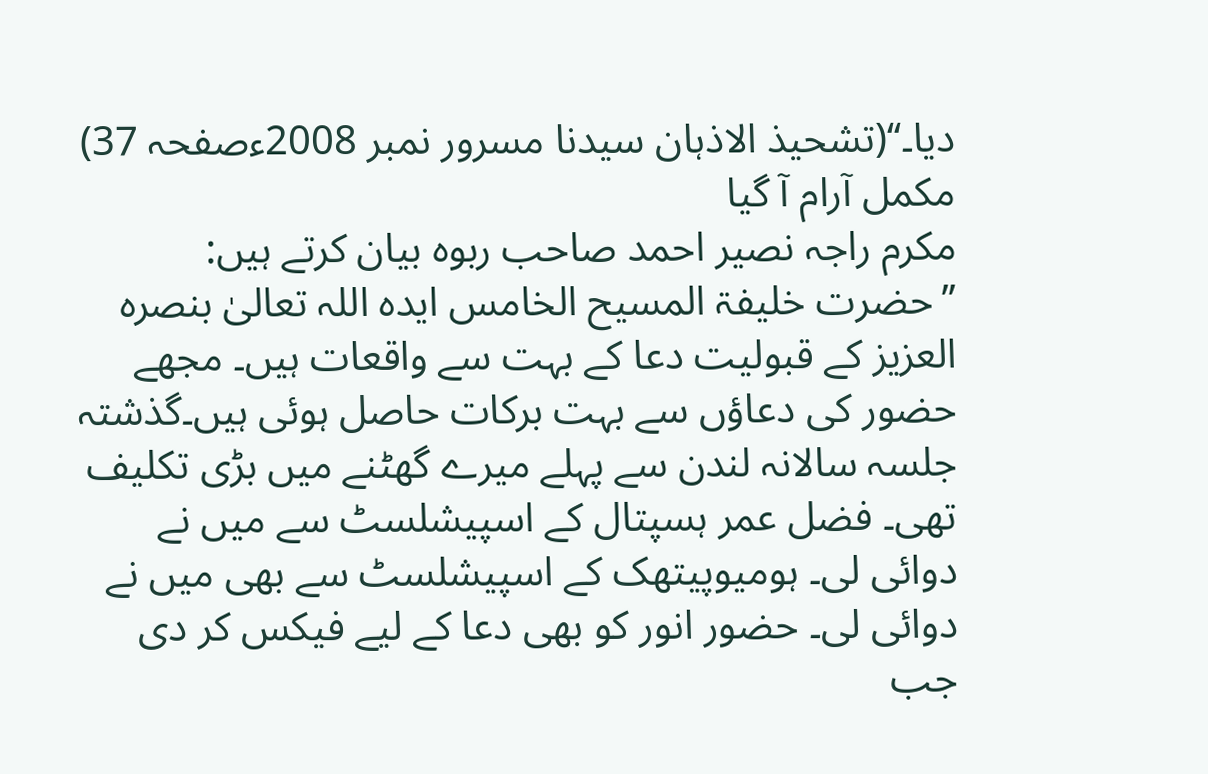دیا۔‘‘(تشحیذ الاذہان سیدنا مسرور نمبر 2008ءصفحہ 37)
مکمل آرام آ گیا
مکرم راجہ نصیر احمد صاحب ربوہ بیان کرتے ہیں: ’’حضرت خلیفۃ المسیح الخامس ایدہ اللہ تعالیٰ بنصرہ العزیز کے قبولیت دعا کے بہت سے واقعات ہیں۔ مجھے حضور کی دعاؤں سے بہت برکات حاصل ہوئی ہیں۔گذشتہ جلسہ سالانہ لندن سے پہلے میرے گھٹنے میں بڑی تکلیف تھی۔ فضل عمر ہسپتال کے اسپیشلسٹ سے میں نے دوائی لی۔ ہومیوپیتھک کے اسپیشلسٹ سے بھی میں نے دوائی لی۔ حضور انور کو بھی دعا کے لیے فیکس کر دی جب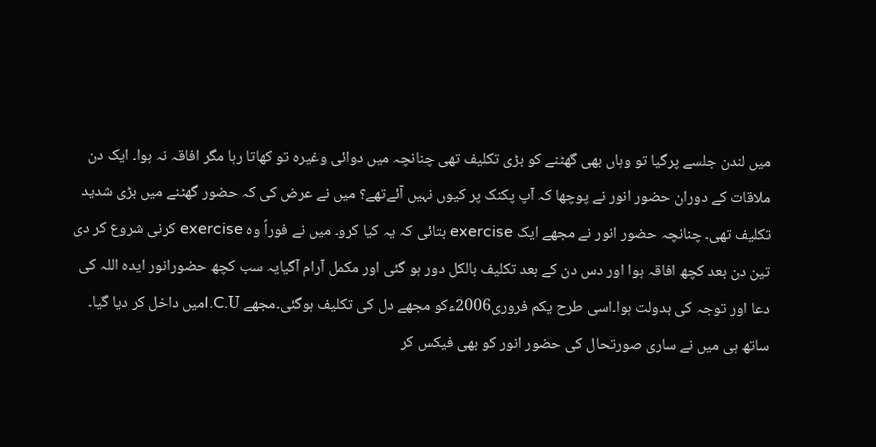میں لندن جلسے پرگیا تو وہاں بھی گھٹنے کو بڑی تکلیف تھی چنانچہ میں دوائی وغیرہ تو کھاتا رہا مگر افاقہ نہ ہوا۔ ایک دن ملاقات کے دوران حضور انور نے پوچھا کہ اۤپ پکنک پر کیوں نہیں آئےتھے؟ میں نے عرض کی کہ حضور گھٹنے میں بڑی شدید تکلیف تھی۔ چنانچہ حضور انور نے مجھے ایک exercise بتائی کہ یہ کیا کرو۔ میں نے فوراً وہ exercise کرنی شروع کر دی تین دن بعد کچھ افاقہ ہوا اور دس دن کے بعد تکلیف بالکل دور ہو گئی اور مکمل اۤرام اۤگیایہ سب کچھ حضورانور ایدہ اللہ کی دعا اور توجہ کی بدولت ہوا۔اسی طرح یکم فروری2006ءکو مجھے دل کی تکلیف ہوگئی۔مجھے I.C.Uمیں داخل کر دیا گیا۔ ساتھ ہی میں نے ساری صورتحال کی حضور انور کو بھی فیکس کر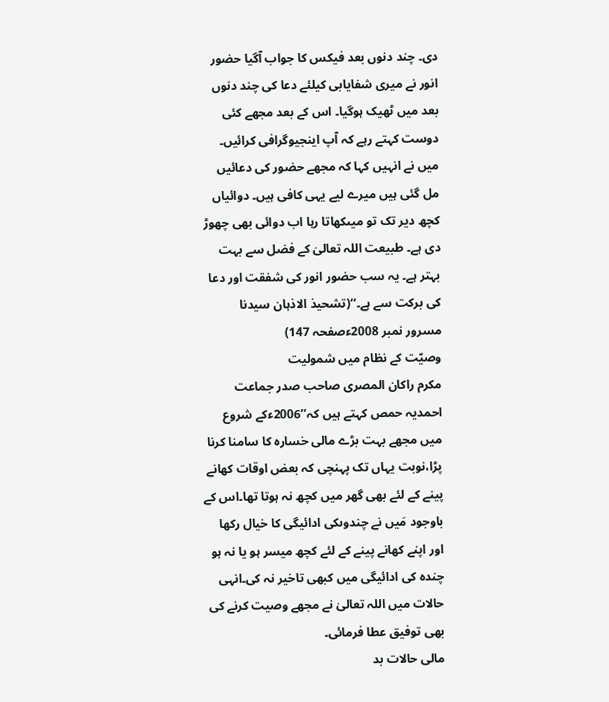دی۔ چند دنوں بعد فیکس کا جواب اۤگیا حضور انور نے میری شفایابی کیلئے دعا کی چند دنوں بعد میں ٹھیک ہوگیا۔ اس کے بعد مجھے کئی دوست کہتے رہے کہ اۤپ اینجیوگرافی کرائیں۔ میں نے انہیں کہا کہ مجھے حضور کی دعائیں مل گئی ہیں میرے لیے یہی کافی ہیں۔ دوائیاں کچھ دیر تک تو میںکھاتا رہا اب دوائی بھی چھوڑ دی ہے۔ طبیعت اللہ تعالیٰ کے فضل سے بہت بہتر ہے۔ یہ سب حضور انور کی شفقت اور دعا کی برکت سے ہے۔‘‘(تشحیذ الاذہان سیدنا مسرور نمبر 2008ءصفحہ 147)
وصیّت کے نظام میں شمولیت
مکرم راکان المصری صاحب صدر جماعت احمدیہ حمص کہتے ہیں کہ’’2006ءکے شروع میں مجھے بہت بڑے مالی خسارہ کا سامنا کرنا پڑا،نوبت یہاں تک پہنچی کہ بعض اوقات کھانے پینے کے لئے بھی گھر میں کچھ نہ ہوتا تھا۔اس کے باوجود مَیں نے چندوںکی ادائیگی کا خیال رکھا اور اپنے کھانے پینے کے لئے کچھ میسر ہو یا نہ ہو چندہ کی ادائیگی میں کبھی تاخیر نہ کی۔انہی حالات میں اللہ تعالیٰ نے مجھے وصیت کرنے کی بھی توفیق عطا فرمائی۔
مالی حالات بد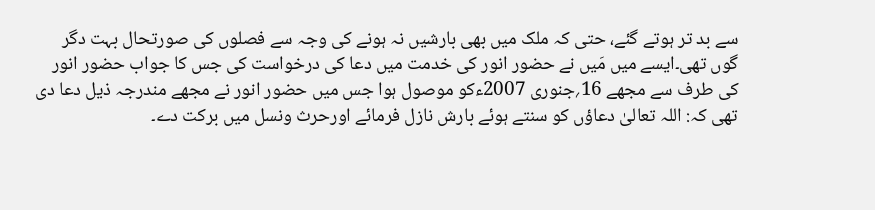سے بد تر ہوتے گئے، حتی کہ ملک میں بھی بارشیں نہ ہونے کی وجہ سے فصلوں کی صورتحال بہت دگر گوں تھی۔ایسے میں مَیں نے حضور انور کی خدمت میں دعا کی درخواست کی جس کا جواب حضور انور کی طرف سے مجھے 16؍جنوری 2007ءکو موصول ہوا جس میں حضور انور نے مجھے مندرجہ ذیل دعا دی تھی کہ: اللہ تعالیٰ دعاؤں کو سنتے ہوئے بارش نازل فرمائے اورحرث ونسل میں برکت دے۔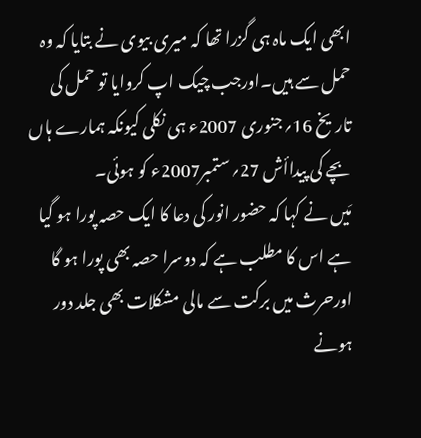ابھی ایک ماہ ہی گزرا تھا کہ میری بیوی نے بتایا کہ وہ حمل سے ہیں۔اورجب چیک اپ کروایا تو حمل کی تاریخ 16؍جنوری 2007ء ہی نکلی کیونکہ ہمارے ہاں بچے کی پیداأش 27؍ستمبر2007ء کو ہوئی۔
مَیں نے کہا کہ حضور انور کی دعا کا ایک حصہ پورا ہو گیا ہے اس کا مطلب ہے کہ دوسرا حصہ بھی پورا ہو گا اورحرث میں برکت سے مالی مشکلات بھی جلد دور ہونے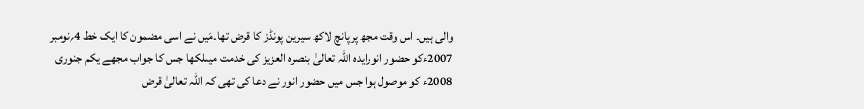والی ہیں۔ اس وقت مجھ پرپانچ لاکھ سیرین پونڈز کا قرض تھا۔مَیں نے اسی مضمون کا ایک خط 4؍نومبر 2007ءکو حضور انورایدہ اللہ تعالیٰ بنصرہ العزیز کی خدمت میںلکھا جس کا جواب مجھے یکم جنوری 2008ء کو موصول ہوا جس میں حضور انور نے دعا کی تھی کہ اللہ تعالیٰ قرض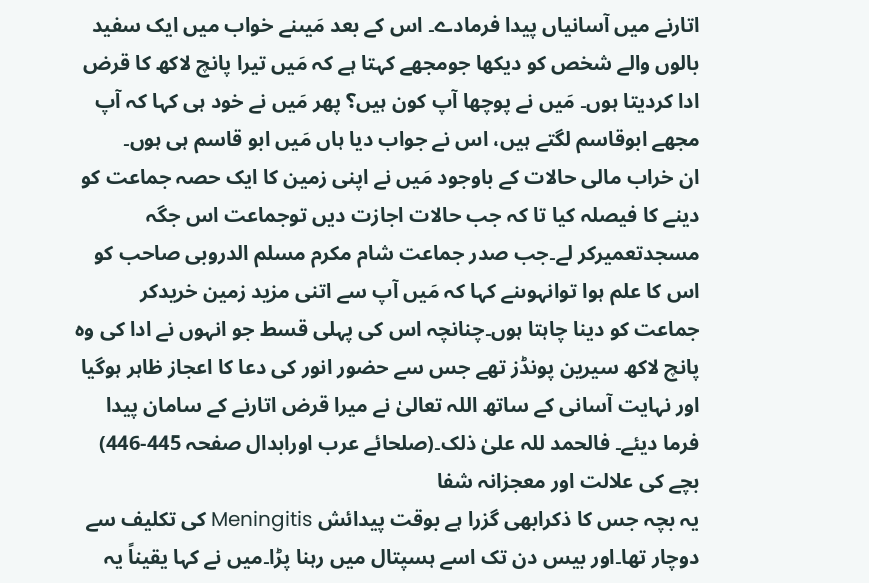اتارنے میں اۤسانیاں پیدا فرمادے۔ اس کے بعد مَیںنے خواب میں ایک سفید بالوں والے شخص کو دیکھا جومجھے کہتا ہے کہ مَیں تیرا پانچ لاکھ کا قرض ادا کردیتا ہوں۔ مَیں نے پوچھا اۤپ کون ہیں؟ پھر مَیں نے خود ہی کہا کہ اۤپ مجھے ابوقاسم لگتے ہیں، اس نے جواب دیا ہاں مَیں ابو قاسم ہی ہوں۔
ان خراب مالی حالات کے باوجود مَیں نے اپنی زمین کا ایک حصہ جماعت کو دینے کا فیصلہ کیا تا کہ جب حالات اجازت دیں توجماعت اس جگہ مسجدتعمیرکر لے۔جب صدر جماعت شام مکرم مسلم الدروبی صاحب کو اس کا علم ہوا توانہوںنے کہا کہ مَیں اۤپ سے اتنی مزید زمین خریدکر جماعت کو دینا چاہتا ہوں۔چنانچہ اس کی پہلی قسط جو انہوں نے ادا کی وہ پانچ لاکھ سیرین پونڈز تھے جس سے حضور انور کی دعا کا اعجاز ظاہر ہوگیا اور نہایت اۤسانی کے ساتھ اللہ تعالیٰ نے میرا قرض اتارنے کے سامان پیدا فرما دیئے۔ فالحمد للہ علیٰ ذلک۔(صلحائے عرب اورابدال صفحہ 445-446)
بچے کی علالت اور معجزانہ شفا
یہ بچہ جس کا ذکرابھی گزرا ہے بوقت پیدائش Meningitis کی تکلیف سے دوچار تھا۔اور بیس دن تک اسے ہسپتال میں رہنا پڑا۔میں نے کہا یقیناً یہ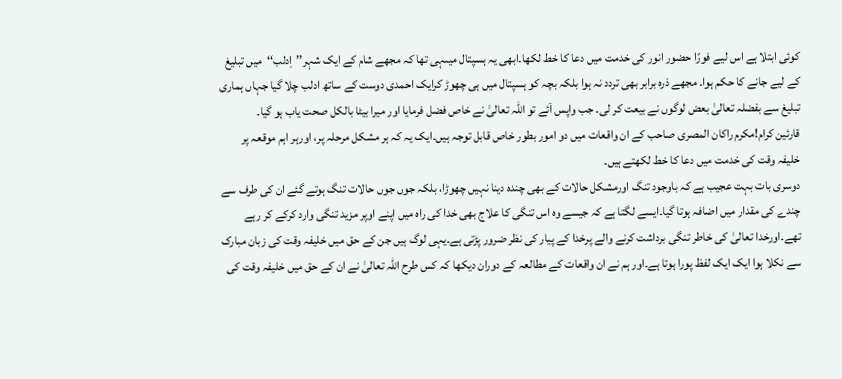کوئی ابتلا ہے اس لیے فورًا حضور انور کی خدمت میں دعا کا خط لکھا۔ابھی یہ ہسپتال میںہی تھا کہ مجھے شام کے ایک شہر’’اِدلب‘‘میں تبلیغ کے لیے جانے کا حکم ہوا۔ مجھے ذرہ برابر بھی تردد نہ ہوا بلکہ بچہ کو ہسپتال میں ہی چھوڑ کرایک احمدی دوست کے ساتھ ادلب چلا گیا جہاں ہماری تبلیغ سے بفضلہ تعالیٰ بعض لوگوں نے بیعت کر لی۔ جب واپس اۤئے تو اللہ تعالیٰ نے خاص فضل فرمایا اور میرا بیٹا بالکل صحت یاب ہو گیا۔
قارئین کرام!مکرم راکان المصری صاحب کے ان واقعات میں دو امور بطور خاص قابل توجہ ہیں۔ایک یہ کہ ہر مشکل مرحلہ پر، اورہر اہم موقعہ پر خلیفہ وقت کی خدمت میں دعا کا خط لکھتے ہیں۔
دوسری بات بہت عجیب ہے کہ باوجود تنگ اورمشکل حالات کے بھی چندہ دینا نہیں چھوڑا، بلکہ جوں جوں حالات تنگ ہوتے گئے ان کی طرف سے چندے کی مقدار میں اضافہ ہوتا گیا۔ایسے لگتا ہے کہ جیسے وہ اس تنگی کا علاج بھی خدا کی راہ میں اپنے اوپر مزید تنگی وارد کرکے کر رہے تھے۔اورخدا تعالیٰ کی خاطر تنگی برداشت کرنے والے پرخدا کے پیار کی نظر ضرور پڑتی ہے۔یہی لوگ ہیں جن کے حق میں خلیفہ وقت کی زبان مبارک سے نکلا ہوا ایک ایک لفظ پورا ہوتا ہے۔اور ہم نے ان واقعات کے مطالعہ کے دوران دیکھا کہ کس طرح اللہ تعالیٰ نے ان کے حق میں خلیفہ وقت کی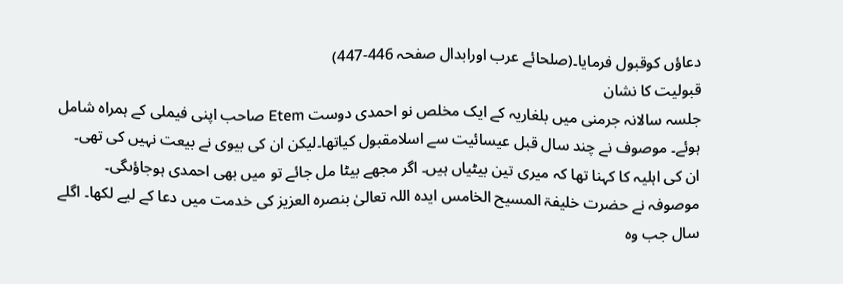دعاؤں کوقبول فرمایا۔(صلحائے عرب اورابدال صفحہ 446-447)
قبولیت کا نشان
جلسہ سالانہ جرمنی میں بلغاریہ کے ایک مخلص نو احمدی دوست Etem صاحب اپنی فیملی کے ہمراہ شامل ہوئے۔ موصوف نے چند سال قبل عیسائیت سے اسلامقبول کیاتھا۔لیکن ان کی بیوی نے بیعت نہیں کی تھی۔
ان کی اہلیہ کا کہنا تھا کہ میری تین بیٹیاں ہیں۔ اگر مجھے بیٹا مل جائے تو میں بھی احمدی ہوجاؤںگی۔ موصوفہ نے حضرت خلیفۃ المسیح الخامس ایدہ اللہ تعالیٰ بنصرہ العزیز کی خدمت میں دعا کے لیے لکھا۔ اگلے سال جب وہ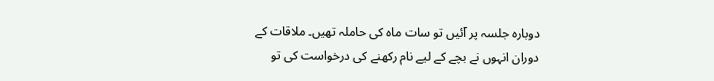دوبارہ جلسہ پر اۤئیں تو سات ماہ کی حاملہ تھیں۔ ملاقات کے دوران انہوں نے بچے کے لیے نام رکھنے کی درخواست کی تو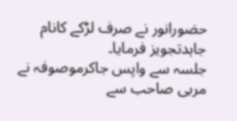حضورانور نے صرف لڑکے کانام جاہدتجویز فرمایا۔
جلسہ سے واپس جاکرموصوفہ نے مربی صاحب سے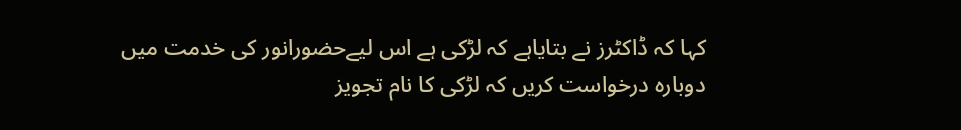کہا کہ ڈاکٹرز نے بتایاہے کہ لڑکی ہے اس لیےحضورانور کی خدمت میں دوبارہ درخواست کریں کہ لڑکی کا نام تجویز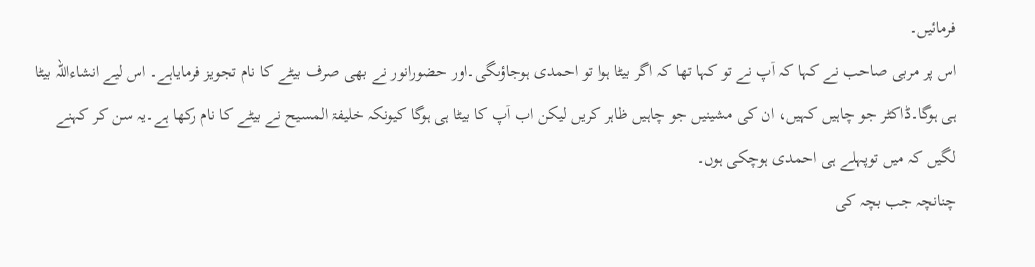فرمائیں۔
اس پر مربی صاحب نے کہا کہ اۤپ نے تو کہا تھا کہ اگر بیٹا ہوا تو احمدی ہوجاؤںگی۔اور حضورانور نے بھی صرف بیٹے کا نام تجویز فرمایاہے۔ اس لیے انشاءاللہ بیٹا ہی ہوگا۔ڈاکٹر جو چاہیں کہیں، ان کی مشینیں جو چاہیں ظاہر کریں لیکن اب اۤپ کا بیٹا ہی ہوگا کیونکہ خلیفۃ المسیح نے بیٹے کا نام رکھا ہے۔یہ سن کر کہنے لگیں کہ میں توپہلے ہی احمدی ہوچکی ہوں۔
چنانچہ جب بچہ کی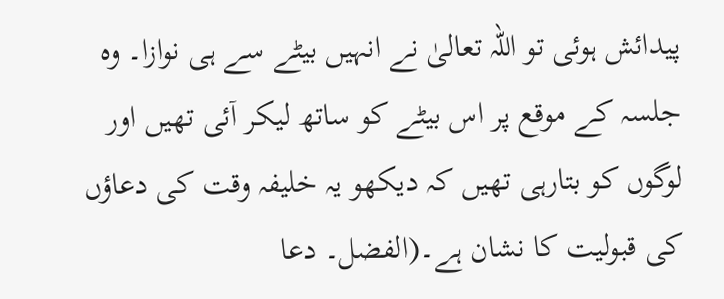پیدائش ہوئی تو اللہ تعالیٰ نے انہیں بیٹے سے ہی نوازا۔ وہ جلسہ کے موقع پر اس بیٹے کو ساتھ لیکر اۤئی تھیں اور لوگوں کو بتارہی تھیں کہ دیکھو یہ خلیفہ وقت کی دعاؤں کی قبولیت کا نشان ہے۔(الفضل۔ دعا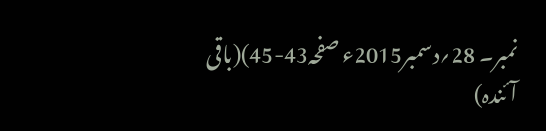نمبر۔ 28؍دسمبر2015ء صفحہ43-45)(باقی آئندہ)